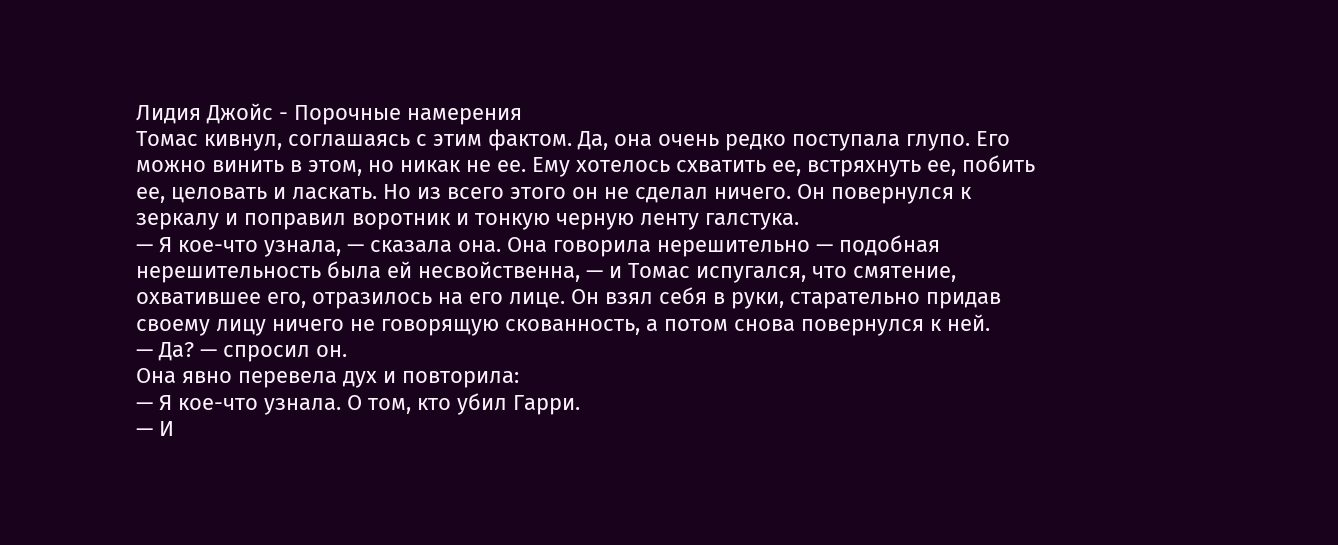Лидия Джойс - Порочные намерения
Томас кивнул, соглашаясь с этим фактом. Да, она очень редко поступала глупо. Его можно винить в этом, но никак не ее. Ему хотелось схватить ее, встряхнуть ее, побить ее, целовать и ласкать. Но из всего этого он не сделал ничего. Он повернулся к зеркалу и поправил воротник и тонкую черную ленту галстука.
— Я кое-что узнала, — сказала она. Она говорила нерешительно — подобная нерешительность была ей несвойственна, — и Томас испугался, что смятение, охватившее его, отразилось на его лице. Он взял себя в руки, старательно придав своему лицу ничего не говорящую скованность, а потом снова повернулся к ней.
— Да? — спросил он.
Она явно перевела дух и повторила:
— Я кое-что узнала. О том, кто убил Гарри.
— И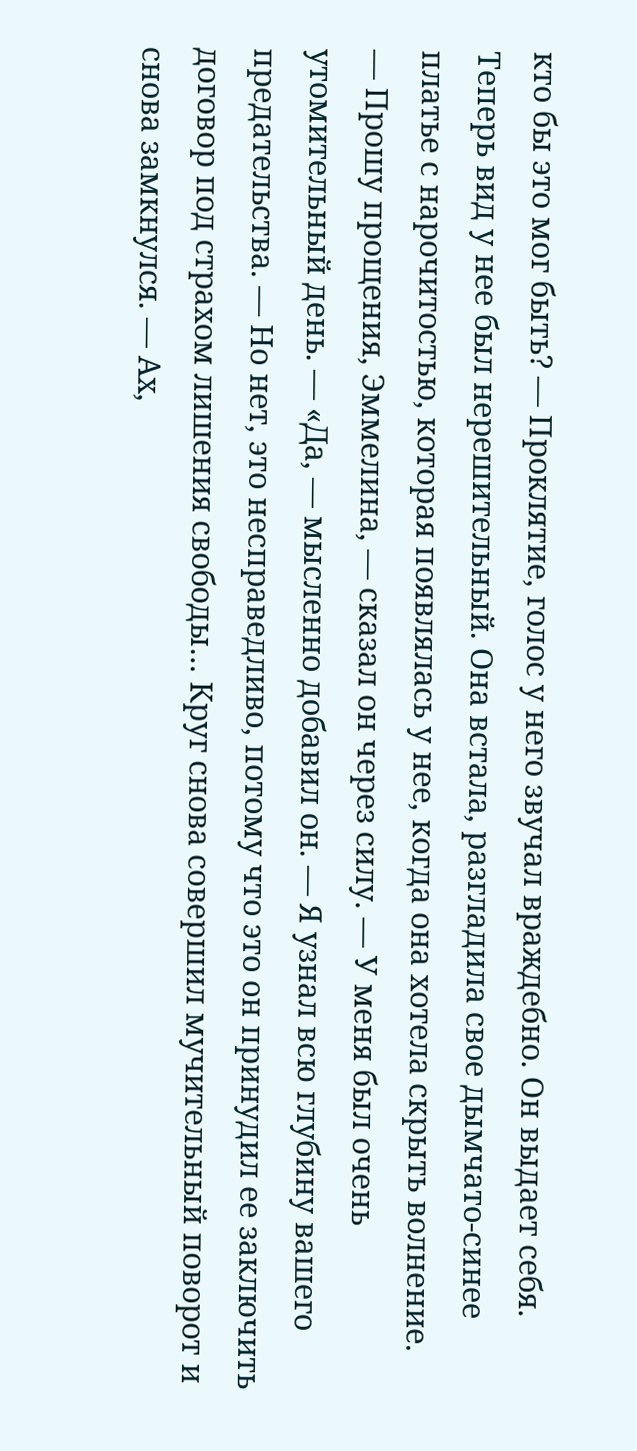кто бы это мог быть? — Проклятие, голос у него звучал враждебно. Он выдает себя. Теперь вид у нее был нерешительный. Она встала, разгладила свое дымчато-синее платье с нарочитостью, которая появлялась у нее, когда она хотела скрыть волнение.
— Прошу прощения, Эммелина, — сказал он через силу. — У меня был очень утомительный день. — «Да, — мысленно добавил он. — Я узнал всю глубину вашего предательства. — Но нет, это несправедливо, потому что это он принудил ее заключить договор под страхом лишения свободы… Круг снова совершил мучительный поворот и снова замкнулся. — Ах,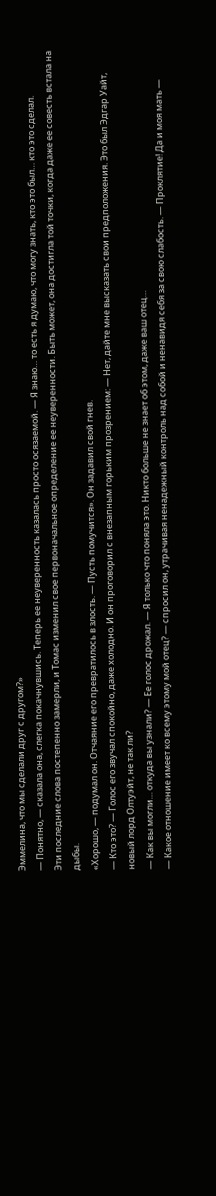Эммелина, что мы сделали друг с другом?»
— Понятно, — сказала она, слегка покачнувшись. Теперь ее неуверенность казалась просто осязаемой. — Я знаю… то есть я думаю, что могу знать, кто это был… кто это сделал.
Эти последние слова постепенно замерли, и Томас изменил свое первоначальное определение ее неуверенности. Быть может, она достигла той точки, когда даже ее совесть встала на дыбы.
«Хорошо, — подумал он. Отчаяние его превратилось в злость. — Пусть помучится». Он задавил свой гнев.
— Кто это? — Голос его звучал спокойно, даже холодно. И он проговорил с внезапным горьким прозрением: — Нет, дайте мне высказать свои предположения. Это был Эдгар Уайт, новый лорд Олтуэйт, не так ли?
— Как вы могли… откуда вы узнали? — Ее голос дрожал. — Я только что поняла это. Никто больше не знает об этом, даже ваш отец…
— Какое отношение имеет ко всему этому мой отец? — спросил он, утрачивая ненадежный контроль над собой и ненавидя себя за свою слабость. — Проклятие! Да и моя мать —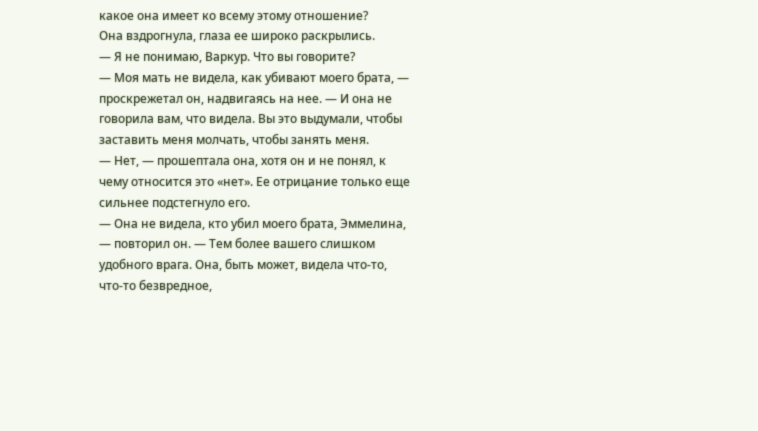какое она имеет ко всему этому отношение?
Она вздрогнула, глаза ее широко раскрылись.
— Я не понимаю, Варкур. Что вы говорите?
— Моя мать не видела, как убивают моего брата, — проскрежетал он, надвигаясь на нее. — И она не говорила вам, что видела. Вы это выдумали, чтобы заставить меня молчать, чтобы занять меня.
— Нет, — прошептала она, хотя он и не понял, к чему относится это «нет». Ее отрицание только еще сильнее подстегнуло его.
— Она не видела, кто убил моего брата, Эммелина, — повторил он. — Тем более вашего слишком удобного врага. Она, быть может, видела что-то, что-то безвредное,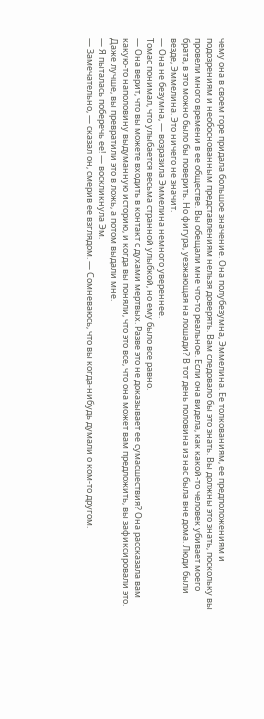чему она в своем горе придала большое значение. Она полубезумна, Эммелина. Ее толкованиям, ее предположениям и подозрениям и необоснованным представлениям нельзя доверять. Вам следовало бы это знать. Вы должны это знать, поскольку вы провели много времени в ее обществе. Вы обещали мне что-то реальное. Если она видела, как какой-то человек убивает моего брата, в это можно было бы поверить. Но фигура, уезжающая на лошади? В тот день половина из нас была вне дома. Люди были везде, Эммелина. Это ничего не значит.
— Она не безумна, — возразила Эммелина немного увереннее.
Томас понимал, что улыбается весьма странной улыбкой, но ему было все равно.
— Она верит, что вы можете входить в контакт с духами мертвых. Разве это не доказывает ее сумасшествия? Она рассказала вам какую-то наполовину выдуманную историю, и когда вы поняли, что это все, что она может вам предложить, вы зафиксировали это. Даже лучше, вы превратили это в ложь, а потом выдали мне.
— Я пыталась поберечь ее! — воскликнула Эм.
— Замечательно, — сказал он, смерив ее взглядом. — Сомневаюсь, что вы когда-нибудь думали о ком-то другом.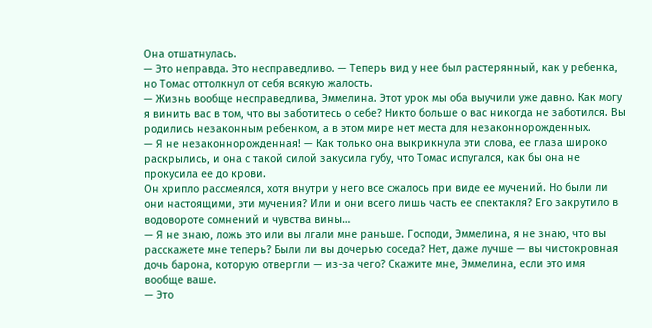Она отшатнулась.
— Это неправда. Это несправедливо. — Теперь вид у нее был растерянный, как у ребенка, но Томас оттолкнул от себя всякую жалость.
— Жизнь вообще несправедлива, Эммелина. Этот урок мы оба выучили уже давно. Как могу я винить вас в том, что вы заботитесь о себе? Никто больше о вас никогда не заботился. Вы родились незаконным ребенком, а в этом мире нет места для незаконнорожденных.
— Я не незаконнорожденная! — Как только она выкрикнула эти слова, ее глаза широко раскрылись, и она с такой силой закусила губу, что Томас испугался, как бы она не прокусила ее до крови.
Он хрипло рассмеялся, хотя внутри у него все сжалось при виде ее мучений. Но были ли они настоящими, эти мучения? Или и они всего лишь часть ее спектакля? Его закрутило в водовороте сомнений и чувства вины…
— Я не знаю, ложь это или вы лгали мне раньше. Господи, Эммелина, я не знаю, что вы расскажете мне теперь? Были ли вы дочерью соседа? Нет, даже лучше — вы чистокровная дочь барона, которую отвергли — из-за чего? Скажите мне, Эммелина, если это имя вообще ваше.
— Это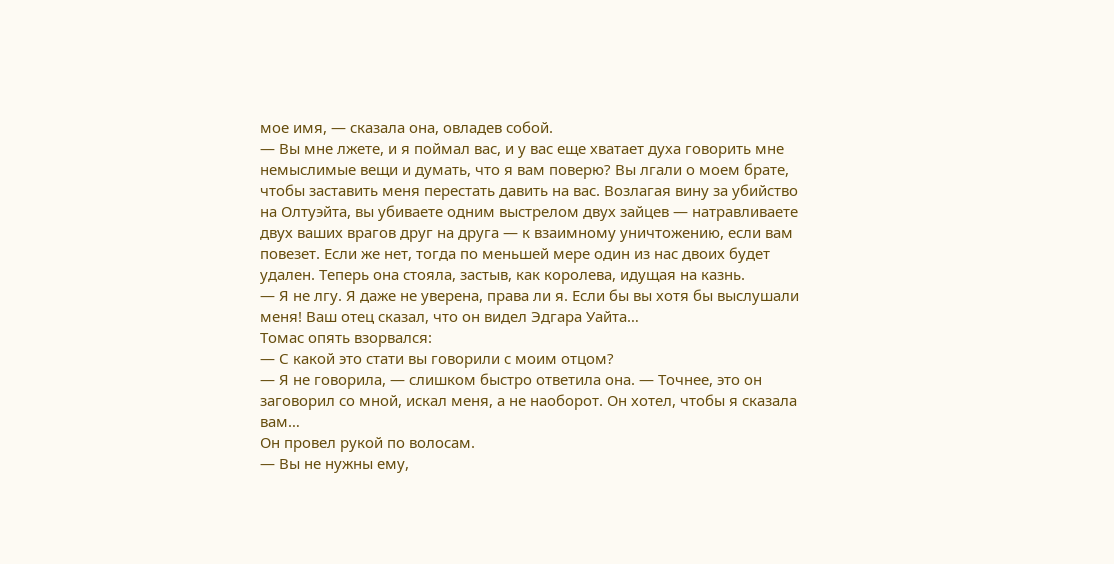мое имя, — сказала она, овладев собой.
— Вы мне лжете, и я поймал вас, и у вас еще хватает духа говорить мне немыслимые вещи и думать, что я вам поверю? Вы лгали о моем брате, чтобы заставить меня перестать давить на вас. Возлагая вину за убийство на Олтуэйта, вы убиваете одним выстрелом двух зайцев — натравливаете двух ваших врагов друг на друга — к взаимному уничтожению, если вам повезет. Если же нет, тогда по меньшей мере один из нас двоих будет удален. Теперь она стояла, застыв, как королева, идущая на казнь.
— Я не лгу. Я даже не уверена, права ли я. Если бы вы хотя бы выслушали меня! Ваш отец сказал, что он видел Эдгара Уайта…
Томас опять взорвался:
— С какой это стати вы говорили с моим отцом?
— Я не говорила, — слишком быстро ответила она. — Точнее, это он заговорил со мной, искал меня, а не наоборот. Он хотел, чтобы я сказала вам…
Он провел рукой по волосам.
— Вы не нужны ему,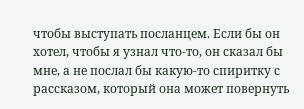чтобы выступать посланцем. Если бы он хотел, чтобы я узнал что-то, он сказал бы мне, а не послал бы какую-то спиритку с рассказом, который она может повернуть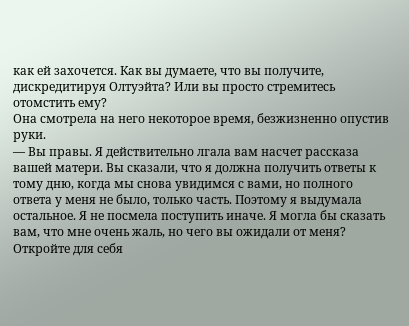как ей захочется. Как вы думаете, что вы получите, дискредитируя Олтуэйта? Или вы просто стремитесь отомстить ему?
Она смотрела на него некоторое время, безжизненно опустив руки.
— Вы правы. Я действительно лгала вам насчет рассказа вашей матери. Вы сказали, что я должна получить ответы к тому дню, когда мы снова увидимся с вами, но полного ответа у меня не было, только часть. Поэтому я выдумала остальное. Я не посмела поступить иначе. Я могла бы сказать вам, что мне очень жаль, но чего вы ожидали от меня?
Откройте для себя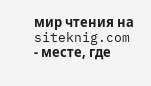мир чтения на siteknig.com - месте, где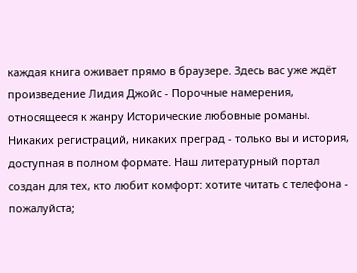каждая книга оживает прямо в браузере. Здесь вас уже ждёт произведение Лидия Джойс - Порочные намерения, относящееся к жанру Исторические любовные романы. Никаких регистраций, никаких преград - только вы и история, доступная в полном формате. Наш литературный портал создан для тех, кто любит комфорт: хотите читать с телефона - пожалуйста;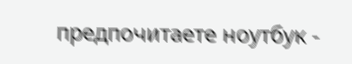предпочитаете ноутбук -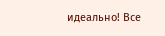идеально! Все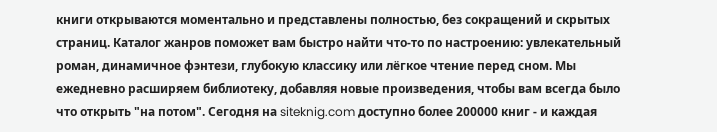книги открываются моментально и представлены полностью, без сокращений и скрытых страниц. Каталог жанров поможет вам быстро найти что-то по настроению: увлекательный роман, динамичное фэнтези, глубокую классику или лёгкое чтение перед сном. Мы ежедневно расширяем библиотеку, добавляя новые произведения, чтобы вам всегда было что открыть "на потом". Сегодня на siteknig.com доступно более 200000 книг - и каждая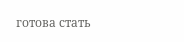готова стать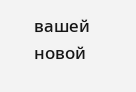вашей новой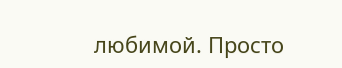любимой. Просто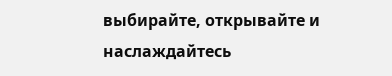выбирайте, открывайте и наслаждайтесь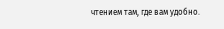чтением там, где вам удобно.